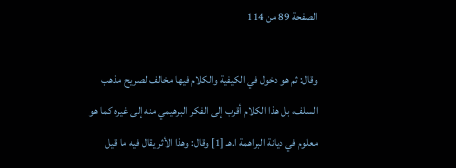الصفحة 89 من 114

وقال: ثم هو دخول في الكيفية والكلام فيها مخالف لصريح مذهب السلف، بل هذا الكلام أقرب إلى الفكر البرهيمي منه إلى غيره كما هو معلوم في ديانة البراهمة ا.هـ [1] وقال: وهذا الأثر يقال فيه ما قيل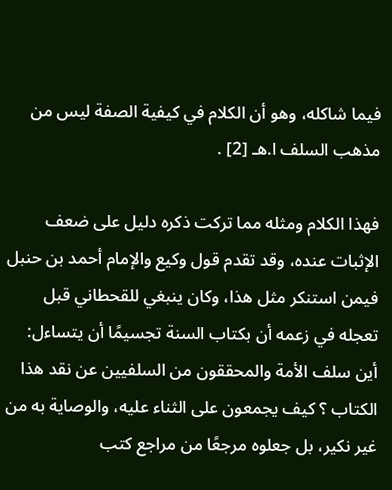فيما شاكله، وهو أن الكلام في كيفية الصفة ليس من مذهب السلف ا.هـ [2] .

فهذا الكلام ومثله مما تركت ذكره دليل على ضعف الإثبات عنده، وقد تقدم قول وكيع والإمام أحمد بن حنبل فيمن استنكر مثل هذا، وكان ينبغي للقحطاني قبل تعجله في زعمه أن بكتاب السنة تجسيمًا أن يتساءل: أين سلف الأمة والمحققون من السلفيين عن نقد هذا الكتاب ؟ كيف يجمعون على الثناء عليه، والوصاية به من غير نكير، بل جعلوه مرجعًا من مراجع كتب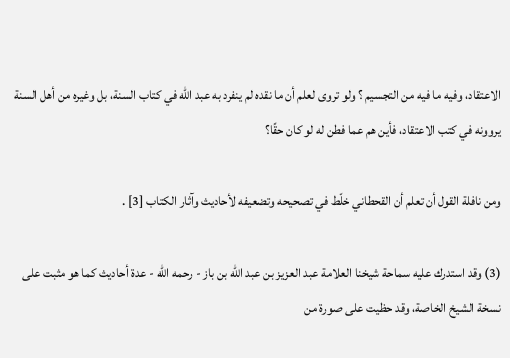الاعتقاد، وفيه ما فيه من التجسيم ؟ ولو تروى لعلم أن ما نقده لم ينفرد به عبد الله في كتاب السنة، بل وغيره من أهل السنة يروونه في كتب الاعتقاد، فأين هم عما فطن له لو كان حقًا؟

ومن نافلة القول أن تعلم أن القحطاني خلّط في تصحيحه وتضعيفه لأحاديث وآثار الكتاب [3] .

(3) وقد استدرك عليه سماحة شيخنا العلامة عبد العزيز بن عبد الله بن باز - رحمه الله - عدة أحاديث كما هو مثبت على نسخة الشيخ الخاصة، وقد حظيت على صورة من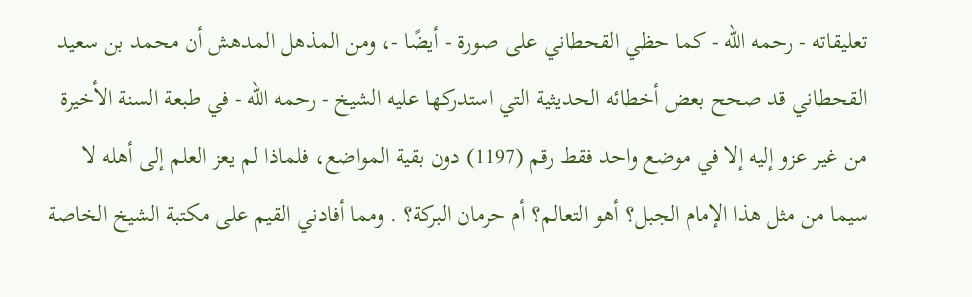تعليقاته - رحمه الله - كما حظي القحطاني على صورة - أيضًا -، ومن المذهل المدهش أن محمد بن سعيد القحطاني قد صحح بعض أخطائه الحديثية التي استدركها عليه الشيخ - رحمه الله - في طبعة السنة الأخيرة من غير عزو إليه إلا في موضع واحد فقط رقم (1197) دون بقية المواضع، فلماذا لم يعز العلم إلى أهله لا سيما من مثل هذا الإمام الجبل؟ أهو التعالم؟ أم حرمان البركة؟ . ومما أفادني القيم على مكتبة الشيخ الخاصة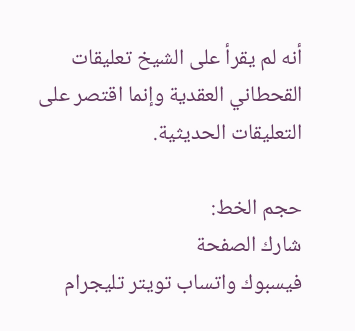أنه لم يقرأ على الشيخ تعليقات القحطاني العقدية وإنما اقتصر على التعليقات الحديثية.

حجم الخط:
شارك الصفحة
فيسبوك واتساب تويتر تليجرام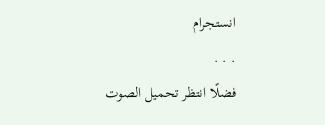انستجرام
. . .
فضلًا انتظر تحميل الصوت